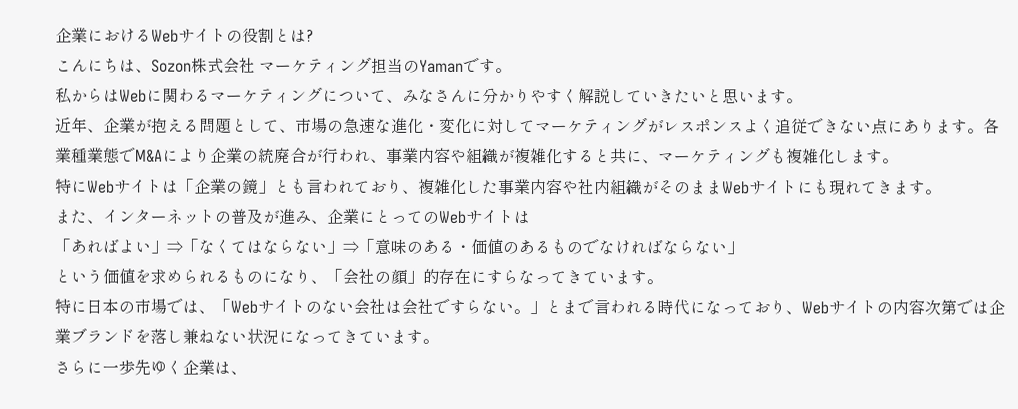企業におけるWebサイトの役割とは?
こんにちは、Sozon株式会社 マーケティング担当のYamanです。
私からはWebに関わるマーケティングについて、みなさんに分かりやすく解説していきたいと思います。
近年、企業が抱える問題として、市場の急速な進化・変化に対してマーケティングがレスポンスよく追従できない点にあります。各業種業態でM&Aにより企業の統廃合が行われ、事業内容や組織が複雑化すると共に、マーケティングも複雑化します。
特にWebサイトは「企業の鏡」とも言われており、複雑化した事業内容や社内組織がそのままWebサイトにも現れてきます。
また、インターネットの普及が進み、企業にとってのWebサイトは
「あればよい」⇒「なくてはならない」⇒「意味のある・価値のあるものでなければならない」
という価値を求められるものになり、「会社の顔」的存在にすらなってきています。
特に日本の市場では、「Webサイトのない会社は会社ですらない。」とまで言われる時代になっており、Webサイトの内容次第では企業ブランドを落し兼ねない状況になってきています。
さらに一歩先ゆく企業は、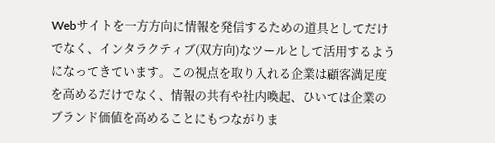Webサイトを一方方向に情報を発信するための道具としてだけでなく、インタラクティブ(双方向)なツールとして活用するようになってきています。この視点を取り入れる企業は顧客満足度を高めるだけでなく、情報の共有や社内喚起、ひいては企業のブランド価値を高めることにもつながりま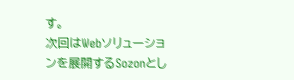す。
次回はWebソリューションを展開するSozonとし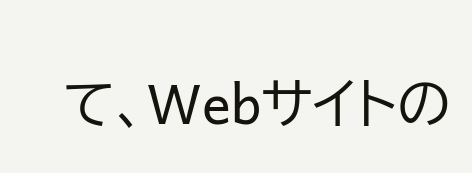て、Webサイトの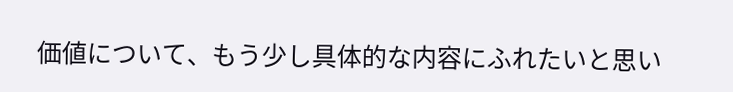価値について、もう少し具体的な内容にふれたいと思い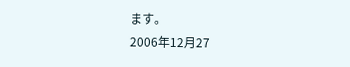ます。
2006年12月27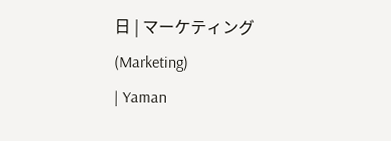日 | マーケティング(Marketing)
| Yaman